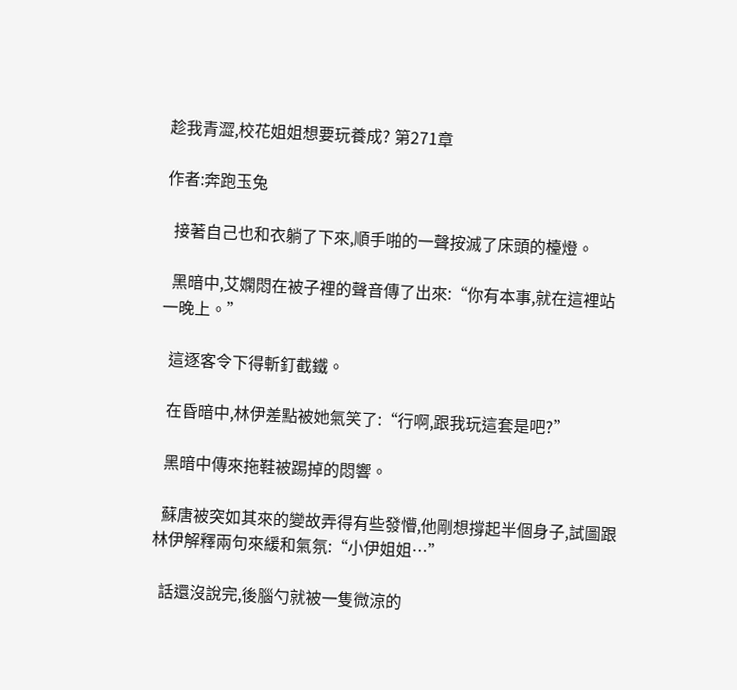趁我青澀,校花姐姐想要玩養成? 第271章

作者:奔跑玉兔

  接著自己也和衣躺了下來,順手啪的一聲按滅了床頭的檯燈。

  黑暗中,艾嫻悶在被子裡的聲音傳了出來:“你有本事,就在這裡站一晚上。”

  這逐客令下得斬釘截鐵。

  在昏暗中,林伊差點被她氣笑了:“行啊,跟我玩這套是吧?”

  黑暗中傳來拖鞋被踢掉的悶響。

  蘇唐被突如其來的變故弄得有些發懵,他剛想撐起半個身子,試圖跟林伊解釋兩句來緩和氣氛:“小伊姐姐…”

  話還沒說完,後腦勺就被一隻微涼的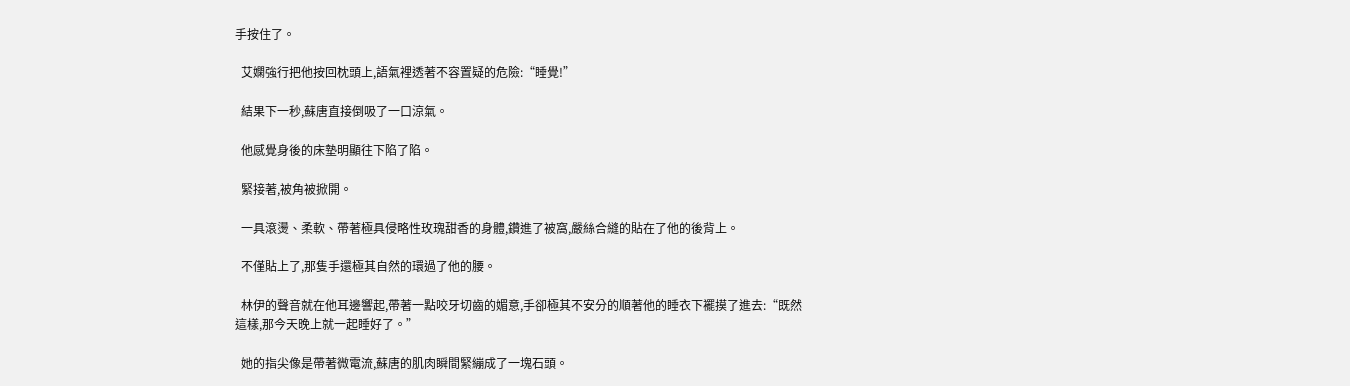手按住了。

  艾嫻強行把他按回枕頭上,語氣裡透著不容置疑的危險:“睡覺!”

  結果下一秒,蘇唐直接倒吸了一口涼氣。

  他感覺身後的床墊明顯往下陷了陷。

  緊接著,被角被掀開。

  一具滾燙、柔軟、帶著極具侵略性玫瑰甜香的身體,鑽進了被窩,嚴絲合縫的貼在了他的後背上。

  不僅貼上了,那隻手還極其自然的環過了他的腰。

  林伊的聲音就在他耳邊響起,帶著一點咬牙切齒的媚意,手卻極其不安分的順著他的睡衣下襬摸了進去:“既然這樣,那今天晚上就一起睡好了。”

  她的指尖像是帶著微電流,蘇唐的肌肉瞬間緊繃成了一塊石頭。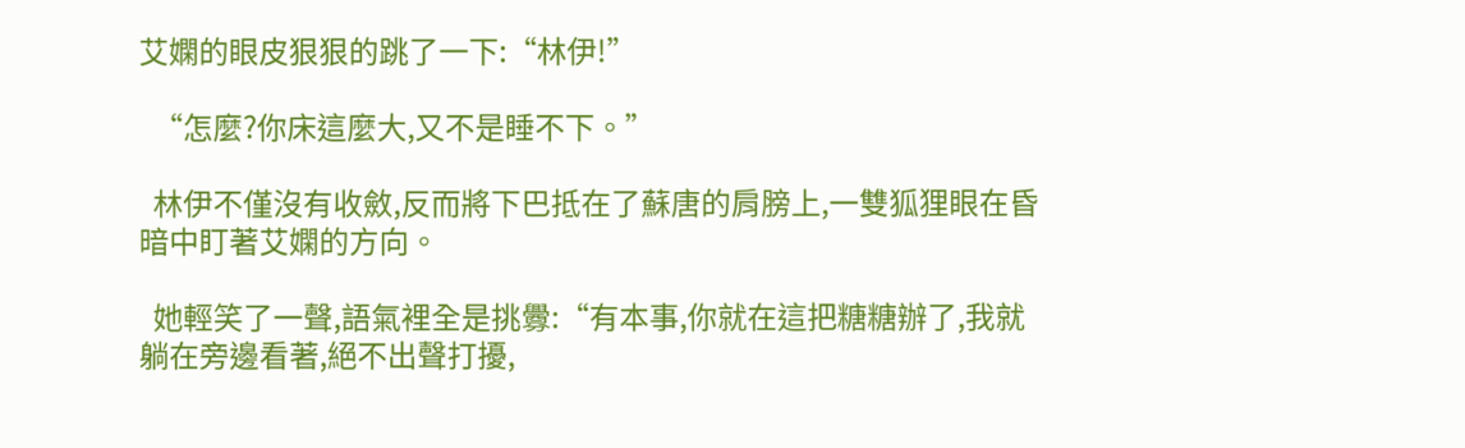艾嫻的眼皮狠狠的跳了一下:“林伊!”

  “怎麼?你床這麼大,又不是睡不下。”

  林伊不僅沒有收斂,反而將下巴抵在了蘇唐的肩膀上,一雙狐狸眼在昏暗中盯著艾嫻的方向。

  她輕笑了一聲,語氣裡全是挑釁:“有本事,你就在這把糖糖辦了,我就躺在旁邊看著,絕不出聲打擾,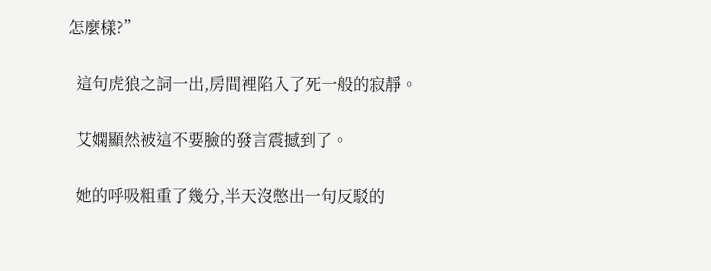怎麼樣?”

  這句虎狼之詞一出,房間裡陷入了死一般的寂靜。

  艾嫻顯然被這不要臉的發言震撼到了。

  她的呼吸粗重了幾分,半天沒憋出一句反駁的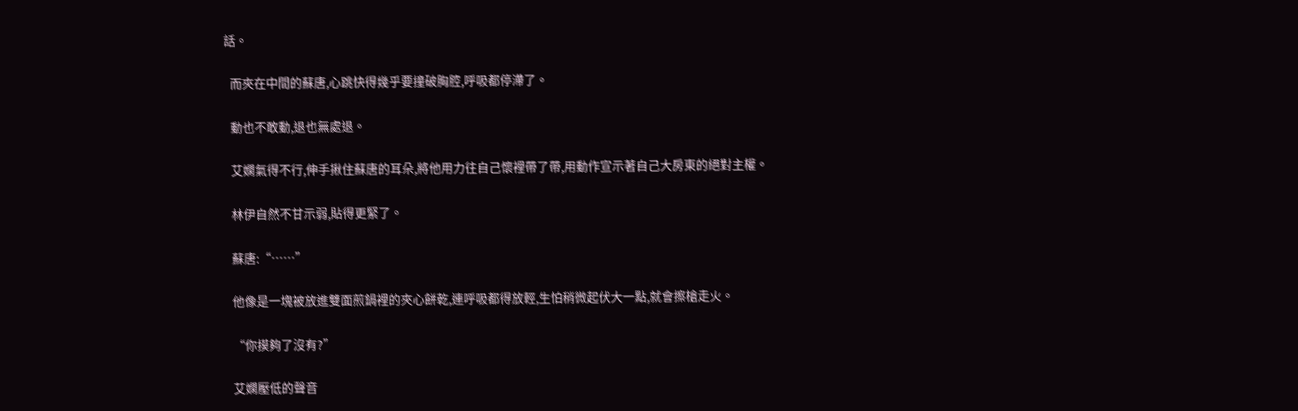話。

  而夾在中間的蘇唐,心跳快得幾乎要撞破胸腔,呼吸都停滯了。

  動也不敢動,退也無處退。

  艾嫻氣得不行,伸手揪住蘇唐的耳朵,將他用力往自己懷裡帶了帶,用動作宣示著自己大房東的絕對主權。

  林伊自然不甘示弱,貼得更緊了。

  蘇唐:“……”

  他像是一塊被放進雙面煎鍋裡的夾心餅乾,連呼吸都得放輕,生怕稍微起伏大一點,就會擦槍走火。

  “你摸夠了沒有?”

  艾嫻壓低的聲音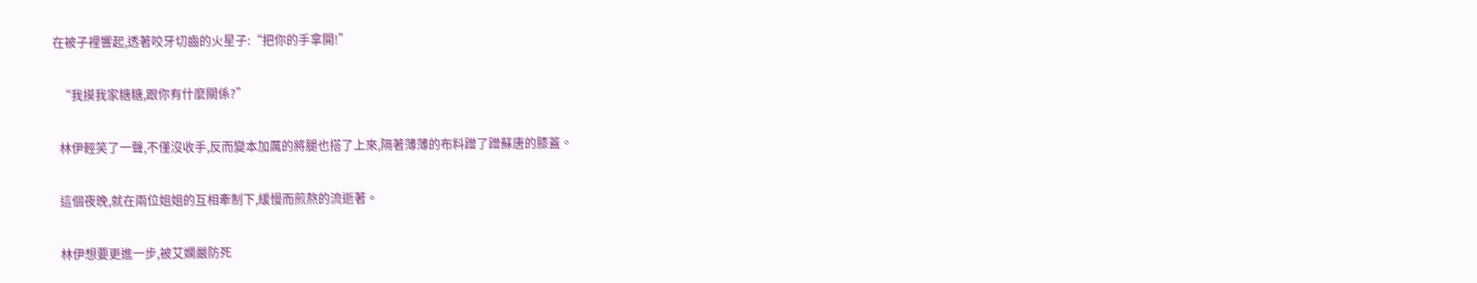在被子裡響起,透著咬牙切齒的火星子:“把你的手拿開!”

  “我摸我家糖糖,跟你有什麼關係?”

  林伊輕笑了一聲,不僅沒收手,反而變本加厲的將腿也搭了上來,隔著薄薄的布料蹭了蹭蘇唐的膝蓋。

  這個夜晚,就在兩位姐姐的互相牽制下,緩慢而煎熬的流逝著。

  林伊想要更進一步,被艾嫻嚴防死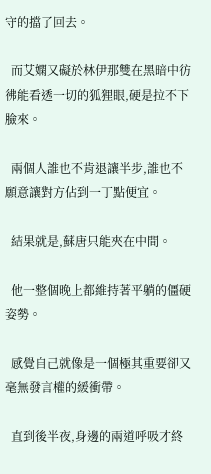守的擋了回去。

  而艾嫻又礙於林伊那雙在黑暗中彷彿能看透一切的狐狸眼,硬是拉不下臉來。

  兩個人誰也不肯退讓半步,誰也不願意讓對方佔到一丁點便宜。

  結果就是,蘇唐只能夾在中間。

  他一整個晚上都維持著平躺的僵硬姿勢。

  感覺自己就像是一個極其重要卻又毫無發言權的緩衝帶。

  直到後半夜,身邊的兩道呼吸才終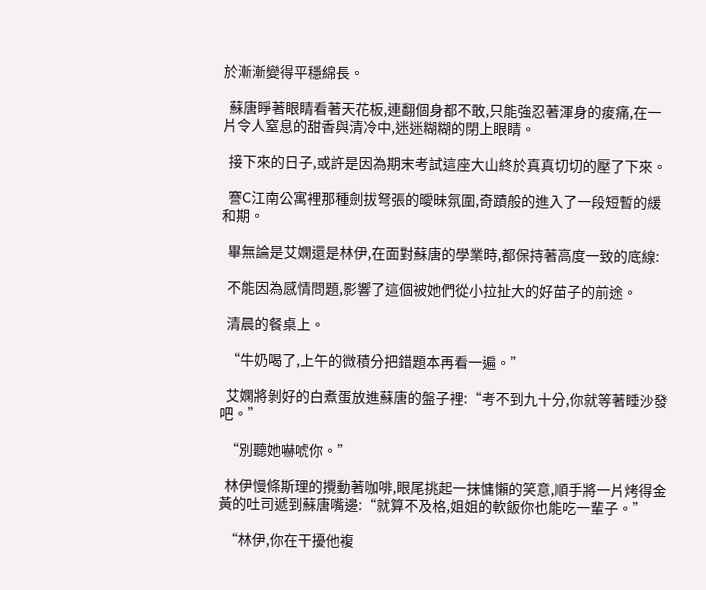於漸漸變得平穩綿長。

  蘇唐睜著眼睛看著天花板,連翻個身都不敢,只能強忍著渾身的痠痛,在一片令人窒息的甜香與清冷中,迷迷糊糊的閉上眼睛。

  接下來的日子,或許是因為期末考試這座大山終於真真切切的壓了下來。

  謇C江南公寓裡那種劍拔弩張的曖昧氛圍,奇蹟般的進入了一段短暫的緩和期。

  畢無論是艾嫻還是林伊,在面對蘇唐的學業時,都保持著高度一致的底線:

  不能因為感情問題,影響了這個被她們從小拉扯大的好苗子的前途。

  清晨的餐桌上。

  “牛奶喝了,上午的微積分把錯題本再看一遍。”

  艾嫻將剝好的白煮蛋放進蘇唐的盤子裡:“考不到九十分,你就等著睡沙發吧。”

  “別聽她嚇唬你。”

  林伊慢條斯理的攪動著咖啡,眼尾挑起一抹慵懶的笑意,順手將一片烤得金黃的吐司遞到蘇唐嘴邊:“就算不及格,姐姐的軟飯你也能吃一輩子。”

  “林伊,你在干擾他複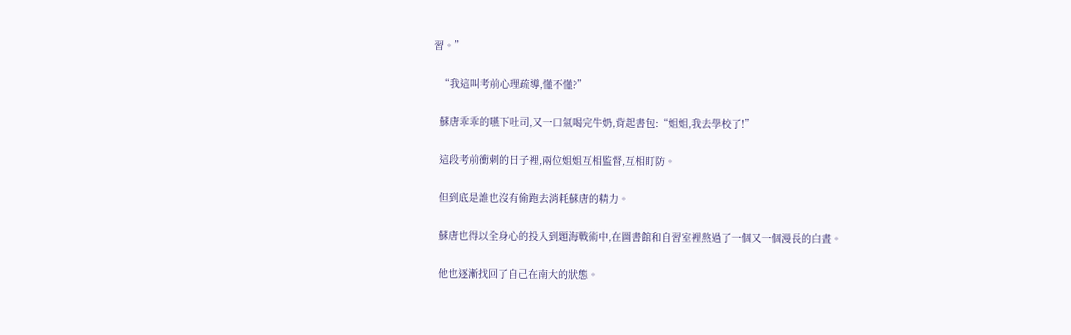習。”

  “我這叫考前心理疏導,懂不懂?”

  蘇唐乖乖的嚥下吐司,又一口氣喝完牛奶,背起書包:“姐姐,我去學校了!”

  這段考前衝刺的日子裡,兩位姐姐互相監督,互相盯防。

  但到底是誰也沒有偷跑去消耗蘇唐的精力。

  蘇唐也得以全身心的投入到題海戰術中,在圖書館和自習室裡熬過了一個又一個漫長的白晝。

  他也逐漸找回了自己在南大的狀態。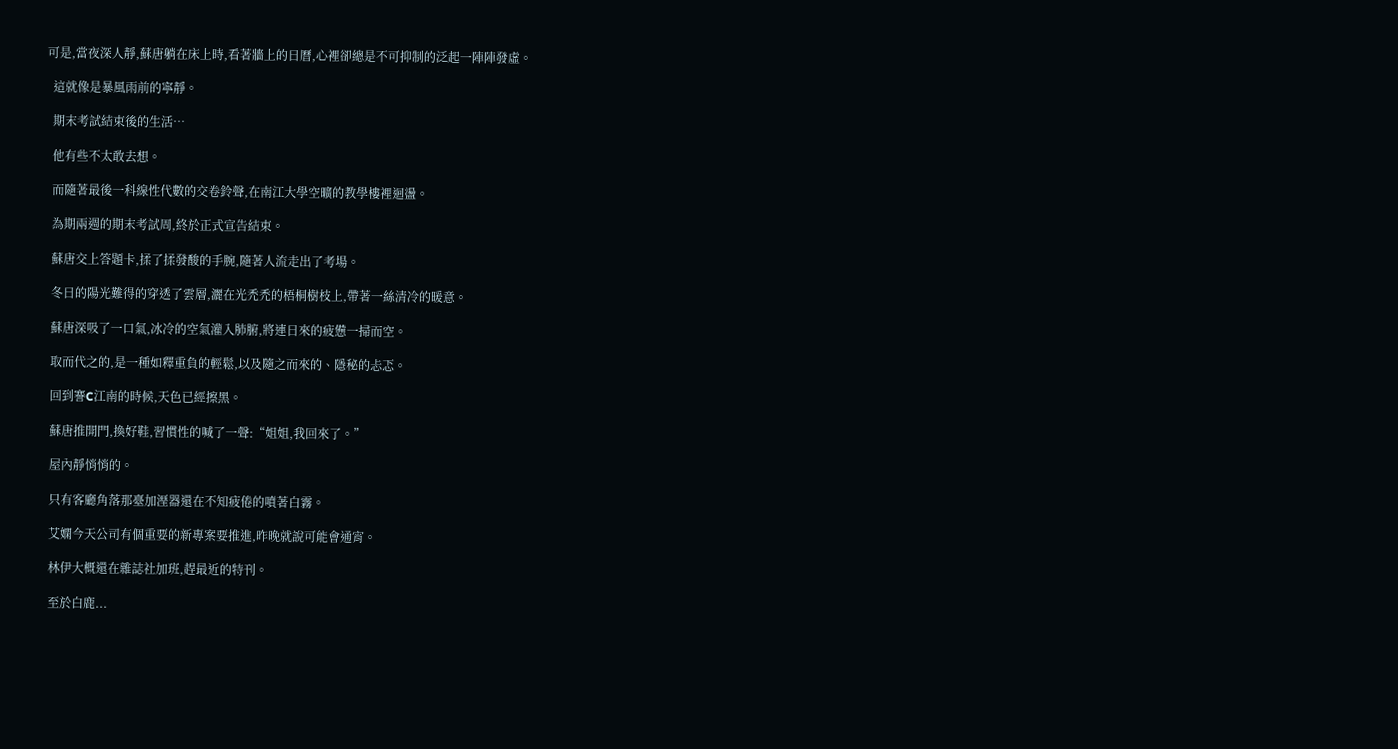可是,當夜深人靜,蘇唐躺在床上時,看著牆上的日曆,心裡卻總是不可抑制的泛起一陣陣發虛。

  這就像是暴風雨前的寧靜。

  期末考試結束後的生活…

  他有些不太敢去想。

  而隨著最後一科線性代數的交卷鈴聲,在南江大學空曠的教學樓裡迴盪。

  為期兩週的期末考試周,終於正式宣告結束。

  蘇唐交上答題卡,揉了揉發酸的手腕,隨著人流走出了考場。

  冬日的陽光難得的穿透了雲層,灑在光禿禿的梧桐樹枝上,帶著一絲清冷的暖意。

  蘇唐深吸了一口氣,冰冷的空氣灌入肺腑,將連日來的疲憊一掃而空。

  取而代之的,是一種如釋重負的輕鬆,以及隨之而來的、隱秘的忐忑。

  回到謇C江南的時候,天色已經擦黑。

  蘇唐推開門,換好鞋,習慣性的喊了一聲:“姐姐,我回來了。”

  屋內靜悄悄的。

  只有客廳角落那臺加溼器還在不知疲倦的噴著白霧。

  艾嫻今天公司有個重要的新專案要推進,昨晚就說可能會通宵。

  林伊大概還在雜誌社加班,趕最近的特刊。

  至於白鹿...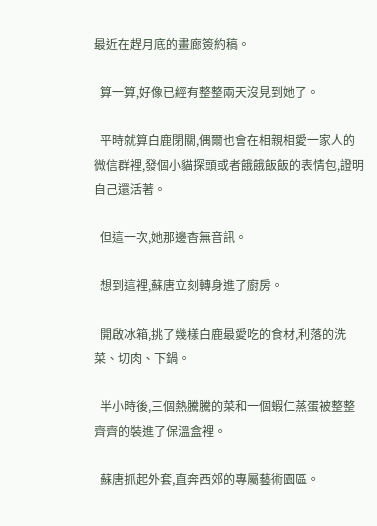最近在趕月底的畫廊簽約稿。

  算一算,好像已經有整整兩天沒見到她了。

  平時就算白鹿閉關,偶爾也會在相親相愛一家人的微信群裡,發個小貓探頭或者餓餓飯飯的表情包,證明自己還活著。

  但這一次,她那邊杳無音訊。

  想到這裡,蘇唐立刻轉身進了廚房。

  開啟冰箱,挑了幾樣白鹿最愛吃的食材,利落的洗菜、切肉、下鍋。

  半小時後,三個熱騰騰的菜和一個蝦仁蒸蛋被整整齊齊的裝進了保溫盒裡。

  蘇唐抓起外套,直奔西郊的專屬藝術園區。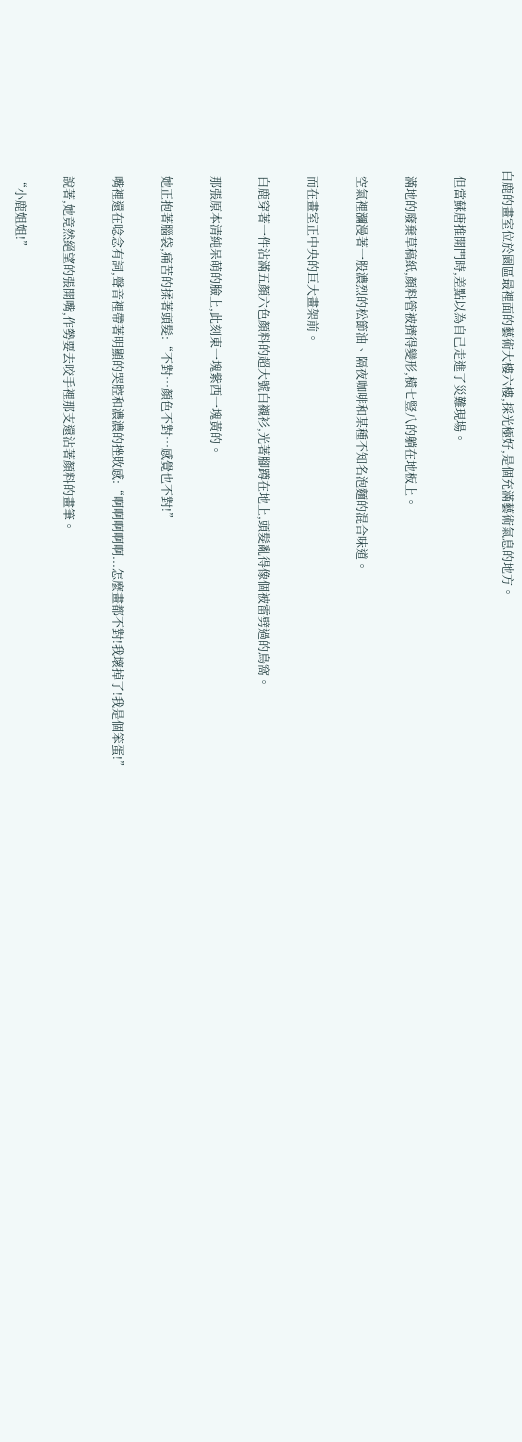白鹿的畫室位於園區最裡面的藝術大樓六樓,採光極好,是個充滿藝術氣息的地方。

  但當蘇唐推開門時,差點以為自己走進了災難現場。

  滿地的廢棄草稿紙,顏料管被擠得變形,橫七豎八的躺在地板上。

  空氣裡瀰漫著一股濃烈的松節油、隔夜咖啡和某種不知名泡麵的混合味道。

  而在畫室正中央的巨大畫架前。

  白鹿穿著一件沾滿五顏六色顏料的超大號白襯衫,光著腳蹲在地上,頭髮亂得像個被雷劈過的鳥窩。

  那張原本清純呆萌的臉上,此刻東一塊紫西一塊黃的。

  她正抱著腦袋,痛苦的揉著頭髮:“不對…顏色不對…感覺也不對!”

  嘴裡還在唸念有詞,聲音裡帶著明顯的哭腔和濃濃的挫敗感:“啊啊啊啊啊...怎麼畫都不對!我壞掉了!我是個笨蛋!”

  說著,她竟然絕望的張開嘴,作勢要去咬手裡那支還沾著顏料的畫筆。

  “小鹿姐姐!”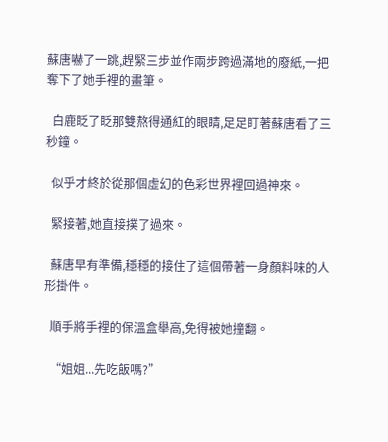蘇唐嚇了一跳,趕緊三步並作兩步跨過滿地的廢紙,一把奪下了她手裡的畫筆。

  白鹿眨了眨那雙熬得通紅的眼睛,足足盯著蘇唐看了三秒鐘。

  似乎才終於從那個虛幻的色彩世界裡回過神來。

  緊接著,她直接撲了過來。

  蘇唐早有準備,穩穩的接住了這個帶著一身顏料味的人形掛件。

  順手將手裡的保溫盒舉高,免得被她撞翻。

  “姐姐...先吃飯嗎?”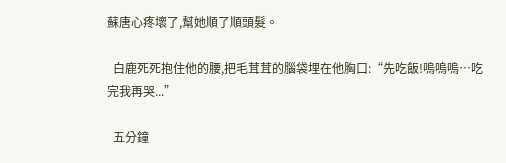蘇唐心疼壞了,幫她順了順頭髮。

  白鹿死死抱住他的腰,把毛茸茸的腦袋埋在他胸口:“先吃飯!嗚嗚嗚…吃完我再哭...”

  五分鐘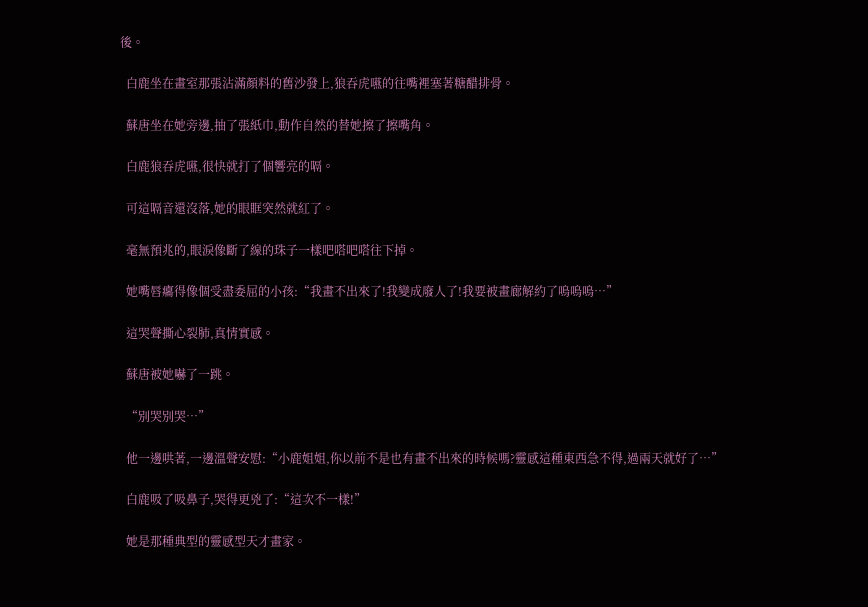後。

  白鹿坐在畫室那張沾滿顏料的舊沙發上,狼吞虎嚥的往嘴裡塞著糖醋排骨。

  蘇唐坐在她旁邊,抽了張紙巾,動作自然的替她擦了擦嘴角。

  白鹿狼吞虎嚥,很快就打了個響亮的嗝。

  可這嗝音還沒落,她的眼眶突然就紅了。

  毫無預兆的,眼淚像斷了線的珠子一樣吧嗒吧嗒往下掉。

  她嘴唇癟得像個受盡委屈的小孩:“我畫不出來了!我變成廢人了!我要被畫廊解約了嗚嗚嗚…”

  這哭聲撕心裂肺,真情實感。

  蘇唐被她嚇了一跳。

  “別哭別哭…”

  他一邊哄著,一邊溫聲安慰:“小鹿姐姐,你以前不是也有畫不出來的時候嗎?靈感這種東西急不得,過兩天就好了…”

  白鹿吸了吸鼻子,哭得更兇了:“這次不一樣!”

  她是那種典型的靈感型天才畫家。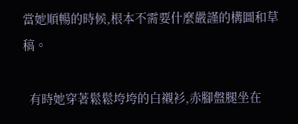當她順暢的時候,根本不需要什麼嚴謹的構圖和草稿。

  有時她穿著鬆鬆垮垮的白襯衫,赤腳盤腿坐在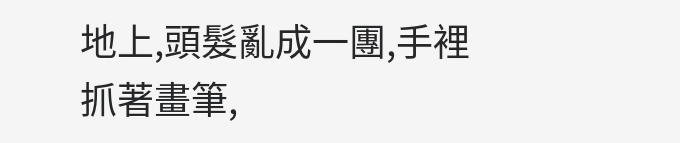地上,頭髮亂成一團,手裡抓著畫筆,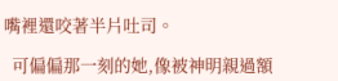嘴裡還咬著半片吐司。

  可偏偏那一刻的她,像被神明親過額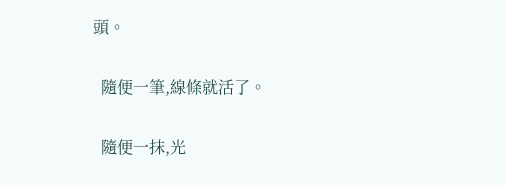頭。

  隨便一筆,線條就活了。

  隨便一抹,光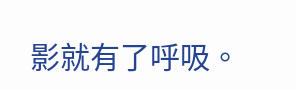影就有了呼吸。